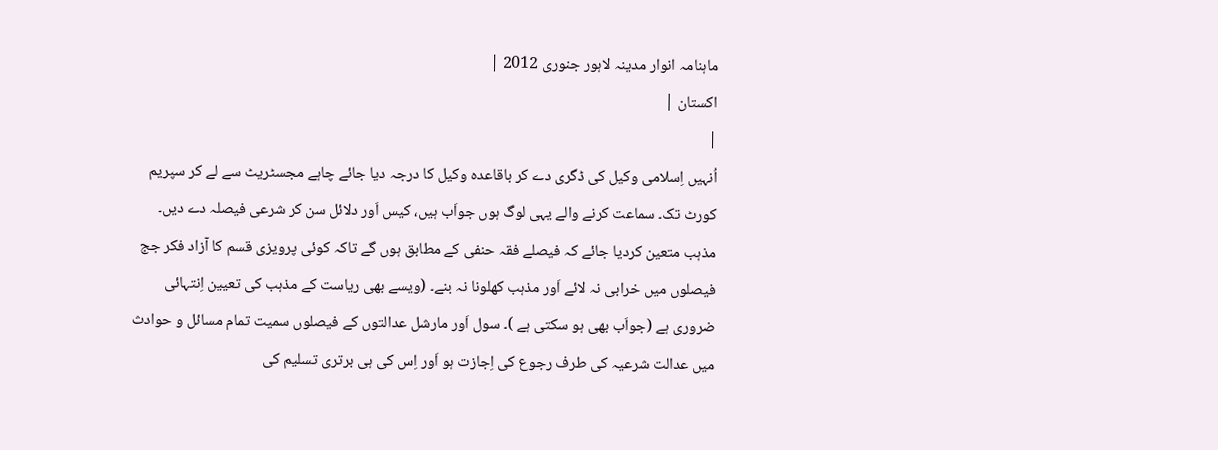ماہنامہ انوار مدینہ لاہور جنوری 2012 |
اكستان |
|
اُنہیں اِسلامی وکیل کی ڈگری دے کر باقاعدہ وکیل کا درجہ دیا جائے چاہے مجسٹریٹ سے لے کر سپریم کورٹ تک۔ سماعت کرنے والے یہی لوگ ہوں جواَب ہیں، کیس اَور دلائل سن کر شرعی فیصلہ دے دیں۔ مذہب متعین کردیا جائے کہ فیصلے فقہ حنفی کے مطابق ہوں گے تاکہ کوئی پرویزی قسم کا آزاد فکر جج فیصلوں میں خرابی نہ لائے اَور مذہب کھلونا نہ بنے۔ (ویسے بھی ریاست کے مذہب کی تعیین اِنتہائی ضروری ہے (جواَب بھی ہو سکتی ہے )۔ سول اَور مارشل عدالتوں کے فیصلوں سمیت تمام مسائل و حوادث میں عدالت شرعیہ کی طرف رجوع کی اِجازت ہو اَور اِس کی ہی برتری تسلیم کی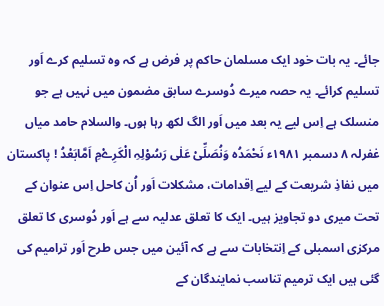جائے۔ یہ بات خود ایک مسلمان حاکم پر فرض ہے کہ وہ تسلیم کرے اَور تسلیم کرائے۔ یہ حصہ میرے دُوسرے سابق مضمون میں نہیں ہے جو منسلک ہے اِس لیے یہ بعد میں اَور الگ لکھ رہا ہوں۔ والسلام حامد میاں غفرلہ ٨ دسمبر ١٩٨١ء نَحْمَدُہ وَنُصَلِّیْ عَلٰی رَسُوْلِہِ الْکَرِےْمِ اَمَّابَعْدُ ! پاکستان میں نفاذِ شریعت کے لیے اِقدامات، مشکلات اَور اُن کاحل اِس عنوان کے تحت میری دو تجاویز ہیں۔ ایک کا تعلق عدلیہ سے ہے اَور دُوسری کا تعلق مرکزی اسمبلی کے اِنتخابات سے ہے کہ آئین میں جس طرح اَور ترامیم کی گئی ہیں ایک ترمیم تناسب نمایندگان کے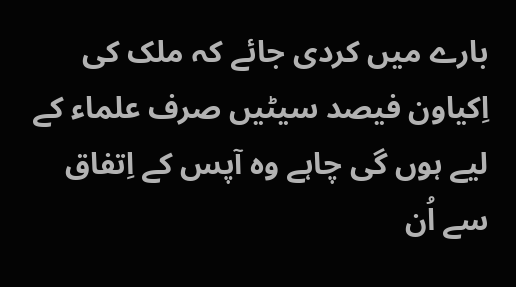بارے میں کردی جائے کہ ملک کی اِکیاون فیصد سیٹیں صرف علماء کے لیے ہوں گی چاہے وہ آپس کے اِتفاق سے اُن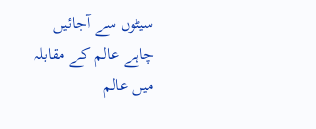سیٹوں سے آجائیں چاہے عالم کے مقابلہ میں عالم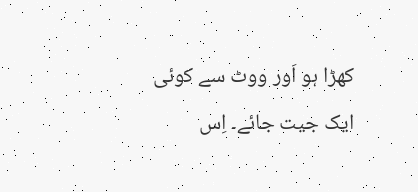کھڑا ہو اَور ووٹ سے کوئی ایک جیت جائے۔ اِس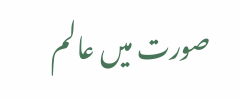صورت میں عالم